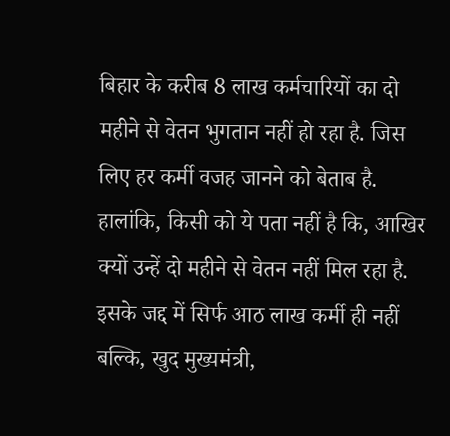बिहार के करीब 8 लाख कर्मचारियों का दो महीने से वेतन भुगतान नहीं हो रहा है. जिस लिए हर कर्मी वजह जानने को बेताब है. हालांकि, किसी को ये पता नहीं है कि, आखिर क्यों उन्हें दो महीने से वेतन नहीं मिल रहा है. इसके जद्द में सिर्फ आठ लाख कर्मी ही नहीं बल्कि, खुद मुख्यमंत्री,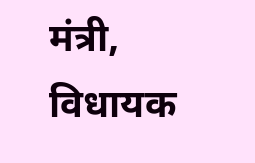मंत्री, विधायक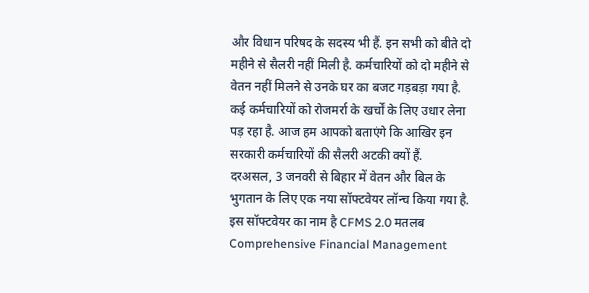और विधान परिषद के सदस्य भी हैं. इन सभी को बीते दो महीने से सैलरी नहीं मिली है. कर्मचारियों को दो महीने से वेतन नहीं मिलने से उनके घर का बजट गड़बड़ा गया है. कई कर्मचारियों को रोजमर्रा के खर्चों के लिए उधार लेना पड़ रहा है. आज हम आपको बताएंगे कि आखिर इन सरकारी कर्मचारियों की सैलरी अटकी क्यों हैं.
दरअसल, 3 जनवरी से बिहार में वेतन और बिल के भुगतान के लिए एक नया सॉफ्टवेयर लॉन्च किया गया है. इस सॉफ्टवेयर का नाम है CFMS 2.0 मतलब Comprehensive Financial Management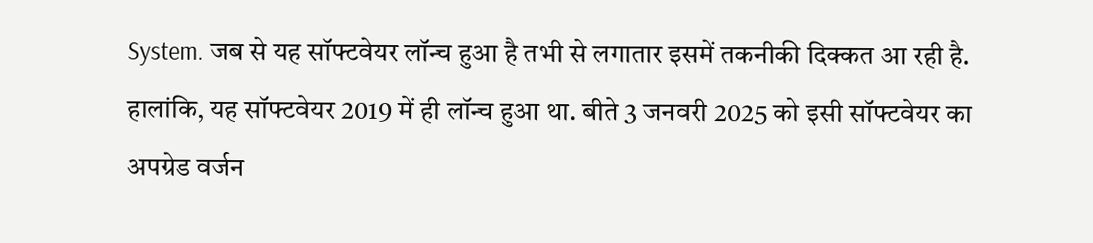System. जब से यह सॉफ्टवेयर लॉन्च हुआ है तभी से लगातार इसमें तकनीकी दिक्कत आ रही है. हालांकि, यह सॉफ्टवेयर 2019 में ही लॉन्च हुआ था. बीते 3 जनवरी 2025 को इसी सॉफ्टवेयर का अपग्रेड वर्जन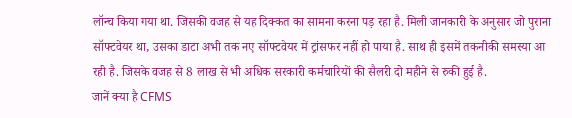लॉन्च किया गया था. जिसकी वजह से यह दिक्कत का सामना करना पड़ रहा है. मिली जानकारी के अनुसार जो पुराना सॉफ्टवेयर था, उसका डाटा अभी तक नए सॉफ्टवेयर में ट्रांसफर नहीं हो पाया है. साथ ही इसमें तकनीकी समस्या आ रही है. जिसके वजह से 8 लाख से भी अधिक सरकारी कर्मचारियों की सैलरी दो महीने से रुकी हुई है.
जानें क्या है CFMS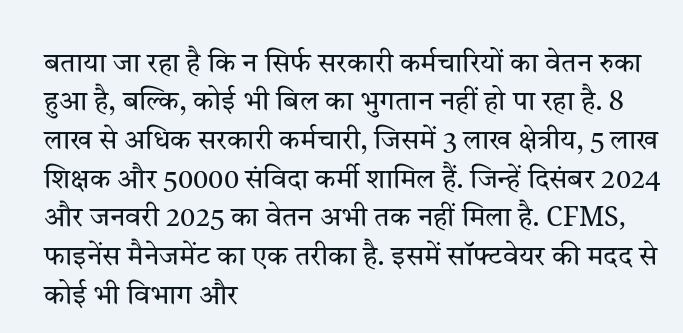बताया जा रहा है कि न सिर्फ सरकारी कर्मचारियों का वेतन रुका हुआ है, बल्कि, कोई भी बिल का भुगतान नहीं हो पा रहा है. 8 लाख से अधिक सरकारी कर्मचारी, जिसमें 3 लाख क्षेत्रीय, 5 लाख शिक्षक और 50000 संविदा कर्मी शामिल हैं. जिन्हें दिसंबर 2024 और जनवरी 2025 का वेतन अभी तक नहीं मिला है. CFMS, फाइनेंस मैनेजमेंट का एक तरीका है. इसमें सॉफ्टवेयर की मदद से कोई भी विभाग और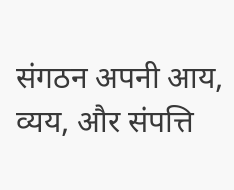संगठन अपनी आय, व्यय, और संपत्ति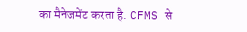का मैनेजमेंट करता है. CFMS से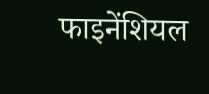फाइनेंशियल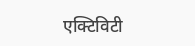एक्टिविटी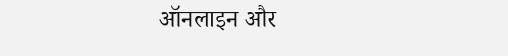ऑनलाइन और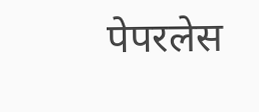पेपरलेस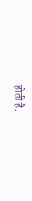होती है.